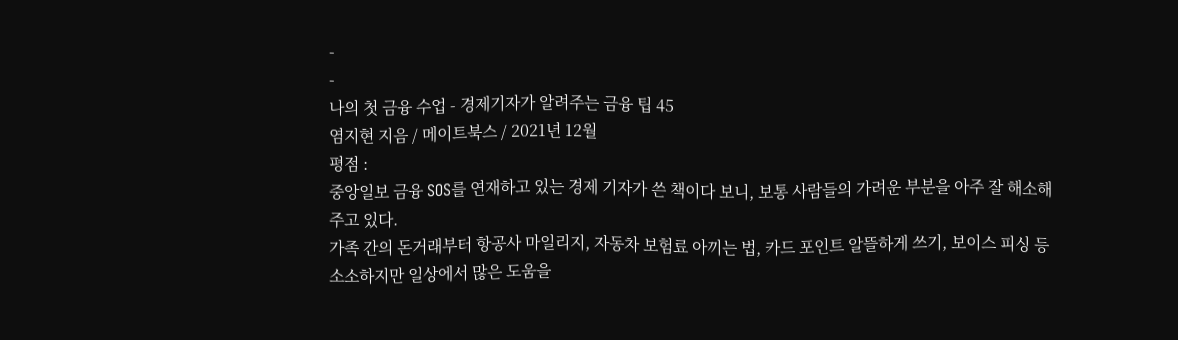-
-
나의 첫 금융 수업 - 경제기자가 알려주는 금융 팁 45
염지현 지음 / 메이트북스 / 2021년 12월
평점 :
중앙일보 금융 SOS를 연재하고 있는 경제 기자가 쓴 책이다 보니, 보통 사람들의 가려운 부분을 아주 잘 해소해 주고 있다.
가족 간의 돈거래부터 항공사 마일리지, 자동차 보험료 아끼는 법, 카드 포인트 알뜰하게 쓰기, 보이스 피싱 등 소소하지만 일상에서 많은 도움을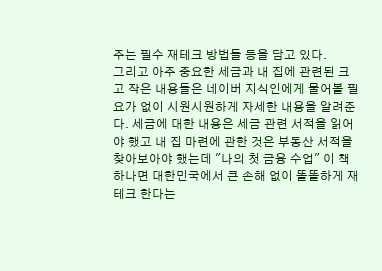주는 필수 재테크 방법들 등을 담고 있다.
그리고 아주 중요한 세금과 내 집에 관련된 크고 작은 내용들은 네이버 지식인에게 물어볼 필요가 없이 시원시원하게 자세한 내용을 알려준다. 세금에 대한 내용은 세금 관련 서적을 읽어야 했고 내 집 마련에 관한 것은 부동산 서적을 찾아보아야 했는데 "나의 첫 금융 수업" 이 책 하나면 대한민국에서 큰 손해 없이 똘똘하게 재테크 한다는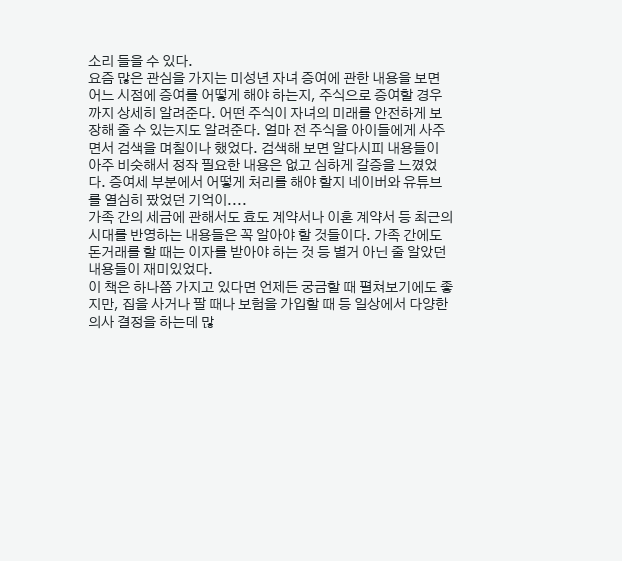소리 들을 수 있다.
요즘 많은 관심을 가지는 미성년 자녀 증여에 관한 내용을 보면 어느 시점에 증여를 어떻게 해야 하는지, 주식으로 증여할 경우까지 상세히 알려준다. 어떤 주식이 자녀의 미래를 안전하게 보장해 줄 수 있는지도 알려준다. 얼마 전 주식을 아이들에게 사주면서 검색을 며칠이나 했었다. 검색해 보면 알다시피 내용들이 아주 비슷해서 정작 필요한 내용은 없고 심하게 갈증을 느꼈었다. 증여세 부분에서 어떻게 처리를 해야 할지 네이버와 유튜브를 열심히 팠었던 기억이....
가족 간의 세금에 관해서도 효도 계약서나 이혼 계약서 등 최근의 시대를 반영하는 내용들은 꼭 알아야 할 것들이다. 가족 간에도 돈거래를 할 때는 이자를 받아야 하는 것 등 별거 아닌 줄 알았던 내용들이 재미있었다.
이 책은 하나쯤 가지고 있다면 언제든 궁금할 때 펼쳐보기에도 좋지만, 집을 사거나 팔 때나 보험을 가입할 때 등 일상에서 다양한 의사 결정을 하는데 많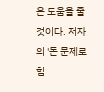은 도움을 줄 것이다. 저자의 '돈 문제로 힘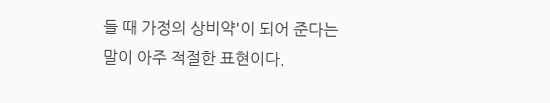들 때 가정의 상비약'이 되어 준다는 말이 아주 적절한 표현이다.